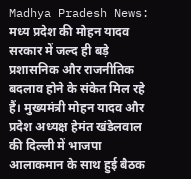Madhya Pradesh News: मध्य प्रदेश की मोहन यादव सरकार में जल्द ही बड़े प्रशासनिक और राजनीतिक बदलाव होने के संकेत मिल रहे हैं। मुख्यमंत्री मोहन यादव और प्रदेश अध्यक्ष हेमंत खंडेलवाल की दिल्ली में भाजपा आलाकमान के साथ हुई बैठक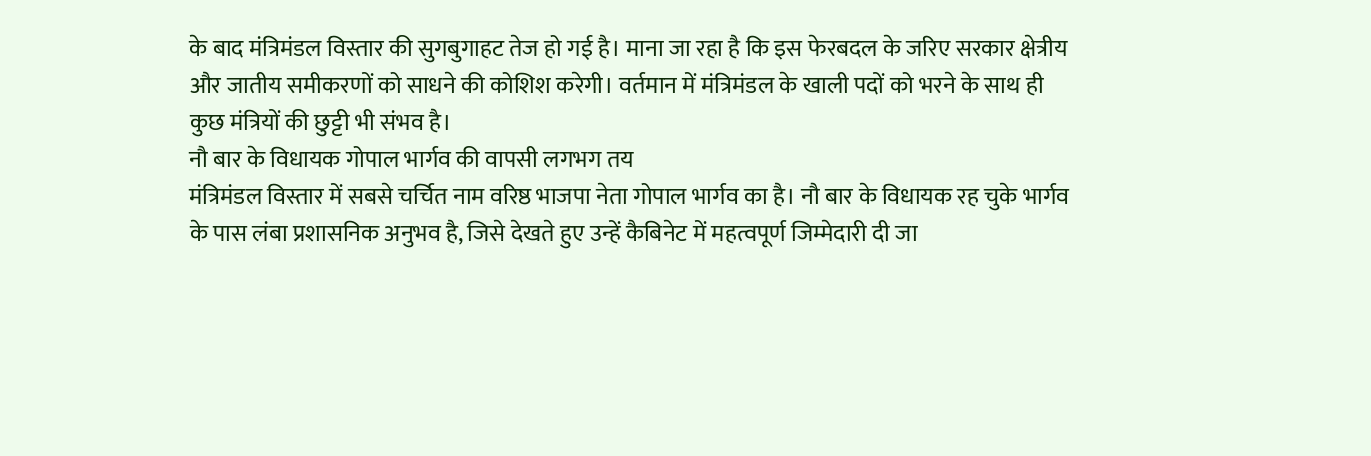के बाद मंत्रिमंडल विस्तार की सुगबुगाहट तेज हो गई है। माना जा रहा है कि इस फेरबदल के जरिए सरकार क्षेत्रीय और जातीय समीकरणों को साधने की कोशिश करेगी। वर्तमान में मंत्रिमंडल के खाली पदों को भरने के साथ ही कुछ मंत्रियों की छुट्टी भी संभव है।
नौ बार के विधायक गोपाल भार्गव की वापसी लगभग तय
मंत्रिमंडल विस्तार में सबसे चर्चित नाम वरिष्ठ भाजपा नेता गोपाल भार्गव का है। नौ बार के विधायक रह चुके भार्गव के पास लंबा प्रशासनिक अनुभव है, जिसे देखते हुए उन्हें कैबिनेट में महत्वपूर्ण जिम्मेदारी दी जा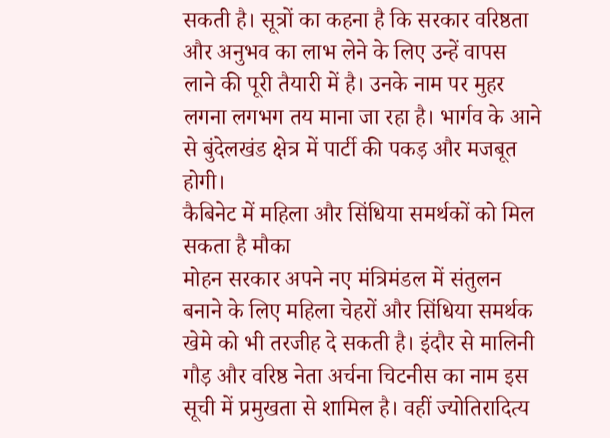सकती है। सूत्रों का कहना है कि सरकार वरिष्ठता और अनुभव का लाभ लेने के लिए उन्हें वापस लाने की पूरी तैयारी में है। उनके नाम पर मुहर लगना लगभग तय माना जा रहा है। भार्गव के आने से बुंदेलखंड क्षेत्र में पार्टी की पकड़ और मजबूत होगी।
कैबिनेट में महिला और सिंधिया समर्थकों को मिल सकता है मौका
मोहन सरकार अपने नए मंत्रिमंडल में संतुलन बनाने के लिए महिला चेहरों और सिंधिया समर्थक खेमे को भी तरजीह दे सकती है। इंदौर से मालिनी गौड़ और वरिष्ठ नेता अर्चना चिटनीस का नाम इस सूची में प्रमुखता से शामिल है। वहीं ज्योतिरादित्य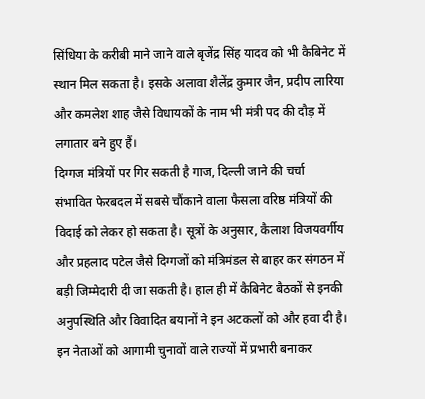सिंधिया के करीबी माने जाने वाले बृजेंद्र सिंह यादव को भी कैबिनेट में स्थान मिल सकता है। इसके अलावा शैलेंद्र कुमार जैन, प्रदीप लारिया और कमलेश शाह जैसे विधायकों के नाम भी मंत्री पद की दौड़ में लगातार बने हुए हैं।
दिग्गज मंत्रियों पर गिर सकती है गाज, दिल्ली जाने की चर्चा
संभावित फेरबदल में सबसे चौंकाने वाला फैसला वरिष्ठ मंत्रियों की विदाई को लेकर हो सकता है। सूत्रों के अनुसार, कैलाश विजयवर्गीय और प्रहलाद पटेल जैसे दिग्गजों को मंत्रिमंडल से बाहर कर संगठन में बड़ी जिम्मेदारी दी जा सकती है। हाल ही में कैबिनेट बैठकों से इनकी अनुपस्थिति और विवादित बयानों ने इन अटकलों को और हवा दी है। इन नेताओं को आगामी चुनावों वाले राज्यों में प्रभारी बनाकर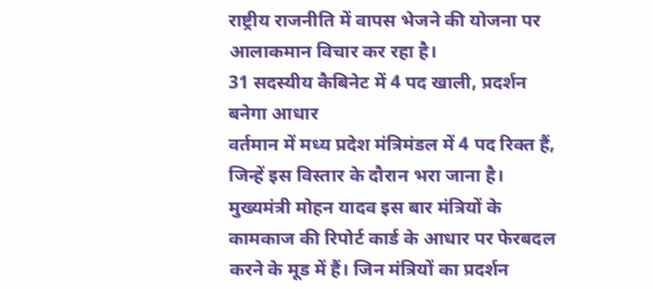राष्ट्रीय राजनीति में वापस भेजने की योजना पर आलाकमान विचार कर रहा है।
31 सदस्यीय कैबिनेट में 4 पद खाली, प्रदर्शन बनेगा आधार
वर्तमान में मध्य प्रदेश मंत्रिमंडल में 4 पद रिक्त हैं, जिन्हें इस विस्तार के दौरान भरा जाना है। मुख्यमंत्री मोहन यादव इस बार मंत्रियों के कामकाज की रिपोर्ट कार्ड के आधार पर फेरबदल करने के मूड में हैं। जिन मंत्रियों का प्रदर्शन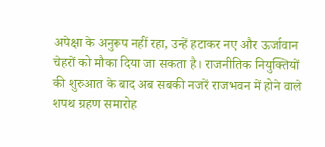अपेक्षा के अनुरूप नहीं रहा, उन्हें हटाकर नए और ऊर्जावान चेहरों को मौका दिया जा सकता है। राजनीतिक नियुक्तियों की शुरुआत के बाद अब सबकी नजरें राजभवन में होने वाले शपथ ग्रहण समारोह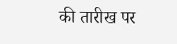की तारीख पर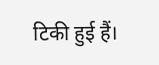टिकी हुई हैं।